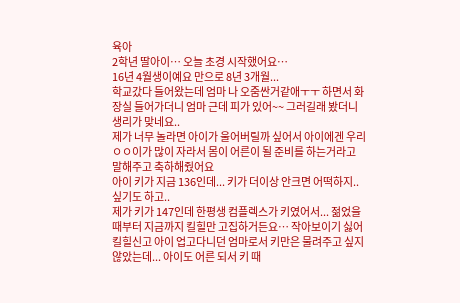육아
2학년 딸아이… 오늘 초경 시작했어요…
16년 4월생이예요 만으로 8년 3개월...
학교갔다 들어왔는데 엄마 나 오줌싼거같애ㅜㅜ 하면서 화장실 들어가더니 엄마 근데 피가 있어~~ 그러길래 봤더니 생리가 맞네요..
제가 너무 놀라면 아이가 울어버릴까 싶어서 아이에겐 우리 ㅇㅇ이가 많이 자라서 몸이 어른이 될 준비를 하는거라고 말해주고 축하해줬어요
아이 키가 지금 136인데... 키가 더이상 안크면 어떡하지.. 싶기도 하고..
제가 키가 147인데 한평생 컴플렉스가 키였어서... 젊었을때부터 지금까지 킬힐만 고집하거든요… 작아보이기 싫어 킬힐신고 아이 업고다니던 엄마로서 키만은 물려주고 싶지 않았는데... 아이도 어른 되서 키 때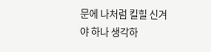문에 나처럼 킬힐 신겨야 하나 생각하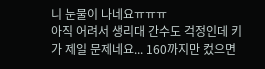니 눈물이 나네요ㅠㅠㅠ
아직 어려서 생리대 간수도 걱정인데 키가 제일 문제네요... 160까지만 컸으면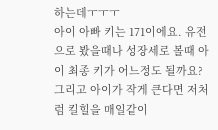하는데ㅜㅜㅜ
아이 아빠 키는 171이에요. 유전으로 봤을때나 성장세로 볼때 아이 최종 키가 어느정도 될까요? 그리고 아이가 작게 큰다면 저처럼 킬힐을 매일같이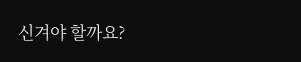신겨야 할까요?